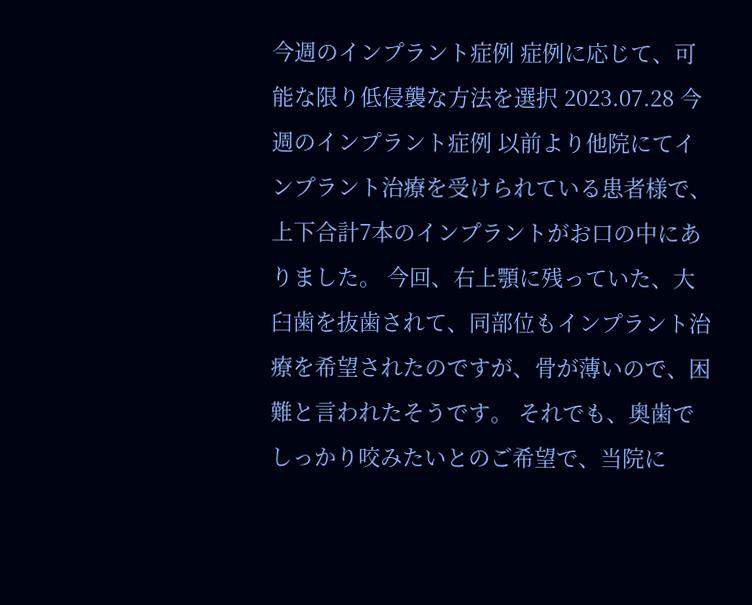今週のインプラント症例 症例に応じて、可能な限り低侵襲な方法を選択 2023.07.28 今週のインプラント症例 以前より他院にてインプラント治療を受けられている患者様で、上下合計7本のインプラントがお口の中にありました。 今回、右上顎に残っていた、大臼歯を抜歯されて、同部位もインプラント治療を希望されたのですが、骨が薄いので、困難と言われたそうです。 それでも、奥歯でしっかり咬みたいとのご希望で、当院に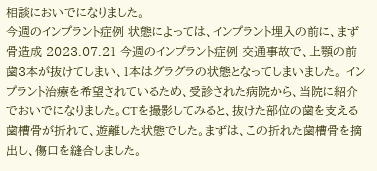相談においでになりました。
今週のインプラント症例 状態によっては、インプラント埋入の前に、まず骨造成 2023.07.21 今週のインプラント症例 交通事故で、上顎の前歯3本が抜けてしまい、1本はグラグラの状態となってしまいました。 インプラント治療を希望されているため、受診された病院から、当院に紹介でおいでになりました。CTを撮影してみると、抜けた部位の歯を支える歯槽骨が折れて、遊離した状態でした。まずは、この折れた歯槽骨を摘出し、傷口を縫合しました。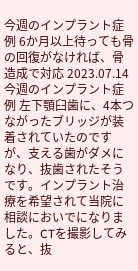今週のインプラント症例 6か月以上待っても骨の回復がなければ、骨造成で対応 2023.07.14 今週のインプラント症例 左下顎臼歯に、4本つながったブリッジが装着されていたのですが、支える歯がダメになり、抜歯されたそうです。インプラント治療を希望されて当院に相談においでになりました。CTを撮影してみると、抜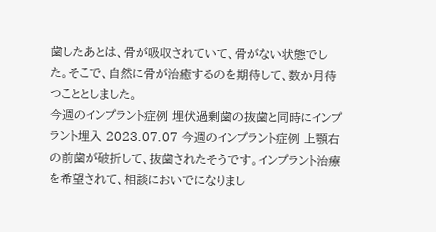歯したあとは、骨が吸収されていて、骨がない状態でした。そこで、自然に骨が治癒するのを期待して、数か月待つこととしました。
今週のインプラント症例 埋伏過剰歯の抜歯と同時にインプラント埋入 2023.07.07 今週のインプラント症例 上顎右の前歯が破折して、抜歯されたそうです。インプラント治療を希望されて、相談においでになりまし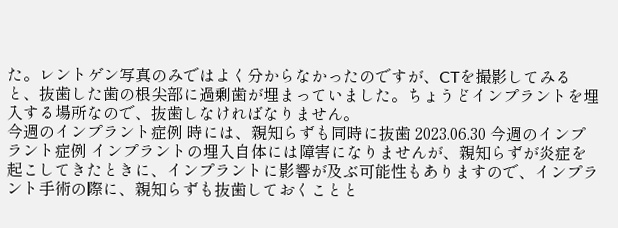た。レントゲン写真のみではよく分からなかったのですが、CTを撮影してみると、抜歯した歯の根尖部に過剰歯が埋まっていました。ちょうどインプラントを埋入する場所なので、抜歯しなければなりません。
今週のインプラント症例 時には、親知らずも同時に抜歯 2023.06.30 今週のインプラント症例 インプラントの埋入自体には障害になりませんが、親知らずが炎症を起こしてきたときに、インプラントに影響が及ぶ可能性もありますので、インプラント手術の際に、親知らずも抜歯しておくことと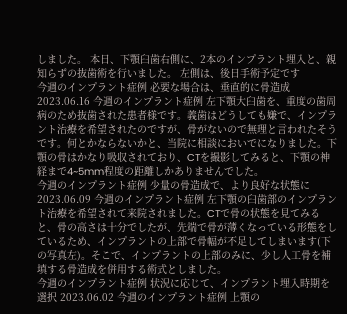しました。 本日、下顎臼歯右側に、2本のインプラント埋入と、親知らずの抜歯術を行いました。 左側は、後日手術予定です
今週のインプラント症例 必要な場合は、垂直的に骨造成 2023.06.16 今週のインプラント症例 左下顎大臼歯を、重度の歯周病のため抜歯された患者様です。義歯はどうしても嫌で、インプラント治療を希望されたのですが、骨がないので無理と言われたそうです。何とかならないかと、当院に相談においでになりました。下顎の骨はかなり吸収されており、CTを撮影してみると、下顎の神経まで4~5mm程度の距離しかありませんでした。
今週のインプラント症例 少量の骨造成で、より良好な状態に 2023.06.09 今週のインプラント症例 左下顎の臼歯部のインプラント治療を希望されて来院されました。CTで骨の状態を見てみると、骨の高さは十分でしたが、先端で骨が薄くなっている形態をしているため、インプラントの上部で骨幅が不足してしまいます(下の写真左)。そこで、インプラントの上部のみに、少し人工骨を補填する骨造成を併用する術式としました。
今週のインプラント症例 状況に応じて、インプラント埋入時期を選択 2023.06.02 今週のインプラント症例 上顎の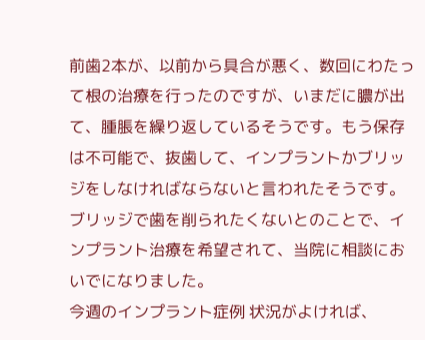前歯2本が、以前から具合が悪く、数回にわたって根の治療を行ったのですが、いまだに膿が出て、腫脹を繰り返しているそうです。もう保存は不可能で、抜歯して、インプラントかブリッジをしなければならないと言われたそうです。ブリッジで歯を削られたくないとのことで、インプラント治療を希望されて、当院に相談においでになりました。
今週のインプラント症例 状況がよければ、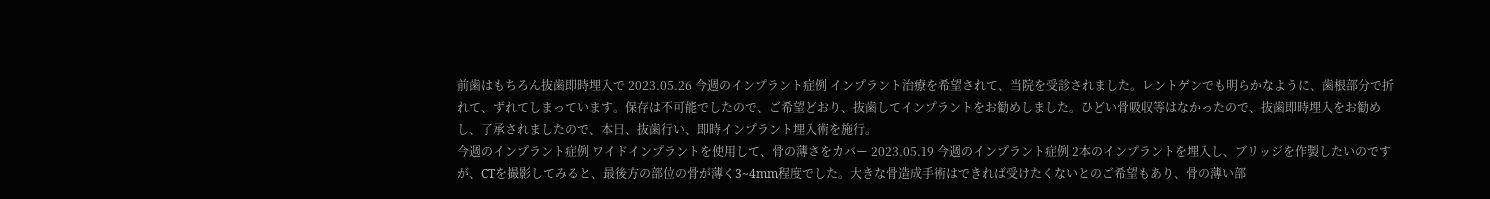前歯はもちろん抜歯即時埋入で 2023.05.26 今週のインプラント症例 インプラント治療を希望されて、当院を受診されました。レントゲンでも明らかなように、歯根部分で折れて、ずれてしまっています。保存は不可能でしたので、ご希望どおり、抜歯してインプラントをお勧めしました。ひどい骨吸収等はなかったので、抜歯即時埋入をお勧めし、了承されましたので、本日、抜歯行い、即時インプラント埋入術を施行。
今週のインプラント症例 ワイドインプラントを使用して、骨の薄さをカバー 2023.05.19 今週のインプラント症例 2本のインプラントを埋入し、ブリッジを作製したいのですが、CTを撮影してみると、最後方の部位の骨が薄く3~4mm程度でした。大きな骨造成手術はできれば受けたくないとのご希望もあり、骨の薄い部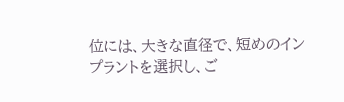位には、大きな直径で、短めのインプラントを選択し、ご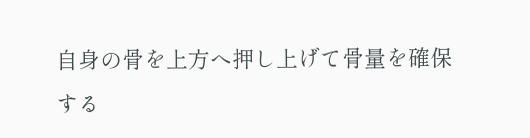自身の骨を上方へ押し上げて骨量を確保する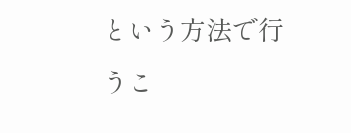という方法で行うこ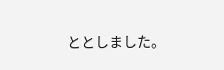ととしました。